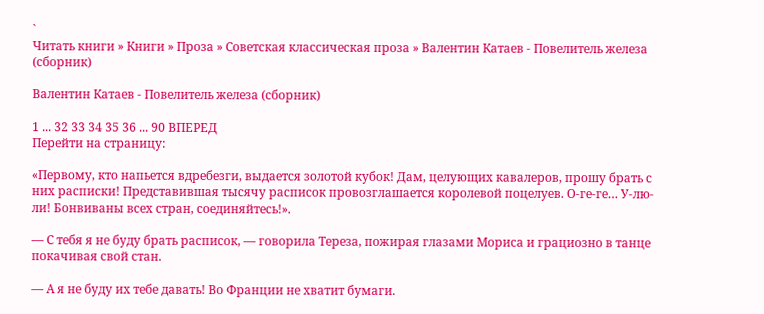`
Читать книги » Книги » Проза » Советская классическая проза » Валентин Катаев - Повелитель железа (сборник)

Валентин Катаев - Повелитель железа (сборник)

1 ... 32 33 34 35 36 ... 90 ВПЕРЕД
Перейти на страницу:

«Первому, кто напьется вдребезги, выдается золотой кубок! Дам, целующих кавалеров, прошу брать с них расписки! Представившая тысячу расписок провозглашается королевой поцелуев. О-ге-ге… У-лю-ли! Бонвиваны всех стран, соединяйтесь!».

— С тебя я не буду брать расписок, — говорила Тереза, пожирая глазами Мориса и грациозно в танце покачивая свой стан.

— А я не буду их тебе давать! Во Франции не хватит бумаги.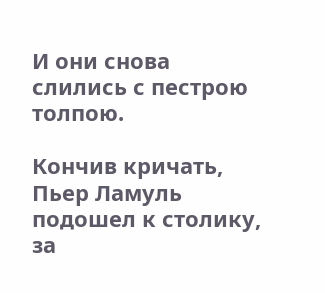И они снова слились с пестрою толпою.

Кончив кричать, Пьер Ламуль подошел к столику, за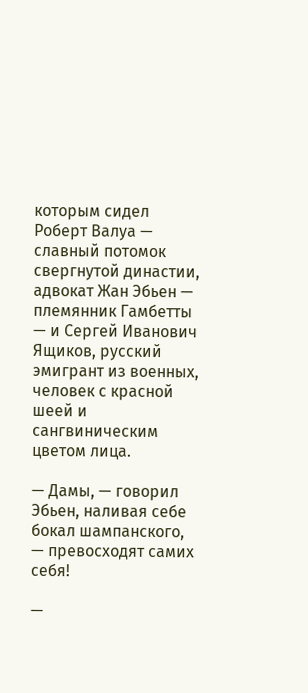которым сидел Роберт Валуа — славный потомок свергнутой династии, адвокат Жан Эбьен — племянник Гамбетты — и Сергей Иванович Ящиков, русский эмигрант из военных, человек с красной шеей и сангвиническим цветом лица.

— Дамы, — говорил Эбьен, наливая себе бокал шампанского, — превосходят самих себя!

—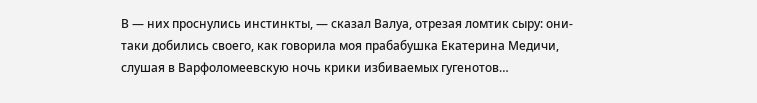В — них проснулись инстинкты, — сказал Валуа, отрезая ломтик сыру: они-таки добились своего, как говорила моя прабабушка Екатерина Медичи, слушая в Варфоломеевскую ночь крики избиваемых гугенотов…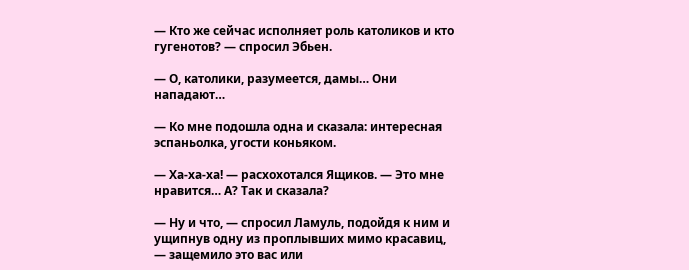— Кто же сейчас исполняет роль католиков и кто гугенотов? — спросил Эбьен.

— О, католики, разумеется, дамы… Они нападают…

— Ко мне подошла одна и сказала: интересная эспаньолка, угости коньяком.

— Ха-ха-ха! — расхохотался Ящиков. — Это мне нравится… А? Так и сказала?

— Ну и что, — спросил Ламуль, подойдя к ним и ущипнув одну из проплывших мимо красавиц, — защемило это вас или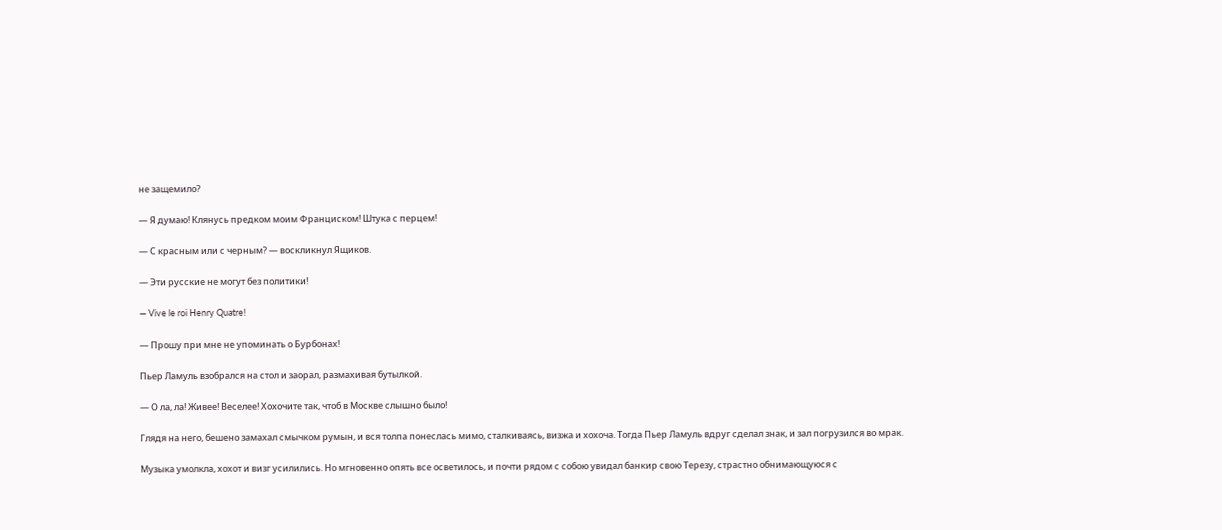не защемило?

— Я думаю! Клянусь предком моим Франциском! Штука с перцем!

— С красным или с черным? — воскликнул Ящиков.

— Эти русские не могут без политики!

— Vive le roi Henry Quatre!

— Прошу при мне не упоминать о Бурбонах!

Пьер Ламуль взобрался на стол и заорал, размахивая бутылкой.

— О ла, ла! Живее! Веселее! Хохочите так, чтоб в Москве слышно было!

Глядя на него, бешено замахал смычком румын, и вся толпа понеслась мимо, сталкиваясь, визжа и хохоча. Тогда Пьер Ламуль вдруг сделал знак, и зал погрузился во мрак.

Музыка умолкла, хохот и визг усилились. Но мгновенно опять все осветилось, и почти рядом с собою увидал банкир свою Терезу, страстно обнимающуюся с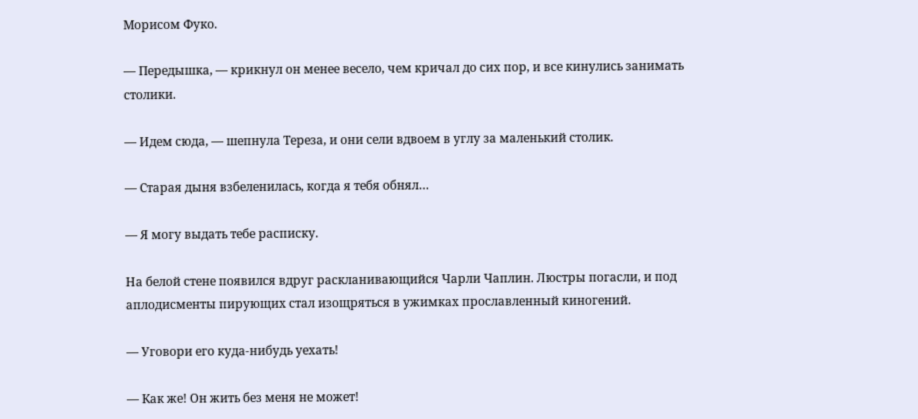Морисом Фуко.

— Передышка, — крикнул он менее весело, чем кричал до сих пор, и все кинулись занимать столики.

— Идем сюда, — шепнула Тереза, и они сели вдвоем в углу за маленький столик.

— Старая дыня взбеленилась, когда я тебя обнял…

— Я могу выдать тебе расписку.

На белой стене появился вдруг раскланивающийся Чарли Чаплин. Люстры погасли, и под аплодисменты пирующих стал изощряться в ужимках прославленный киногений.

— Уговори его куда-нибудь уехать!

— Как же! Он жить без меня не может!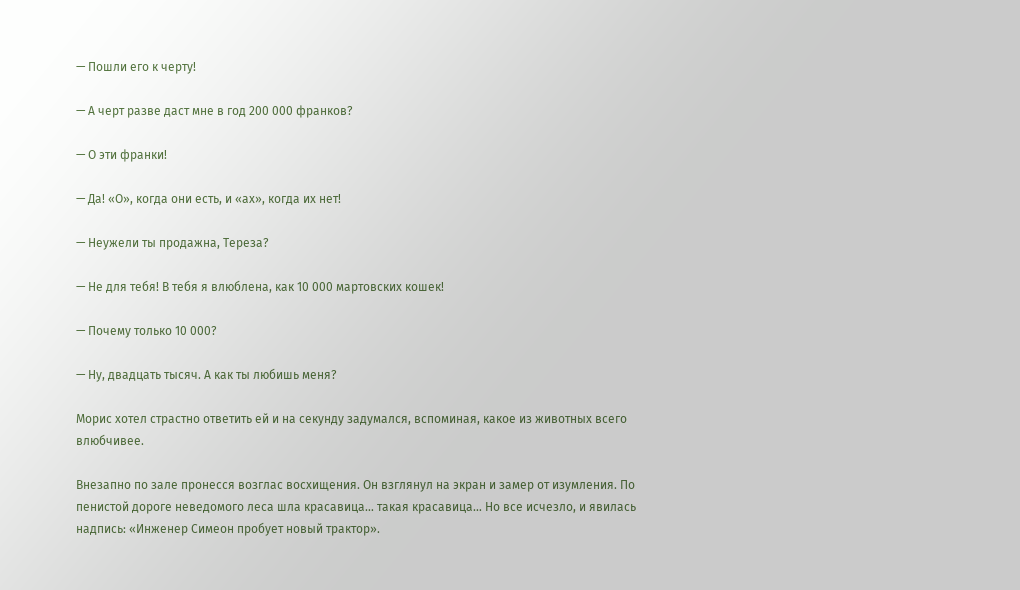— Пошли его к черту!

— А черт разве даст мне в год 200 000 франков?

— О эти франки!

— Да! «О», когда они есть, и «ах», когда их нет!

— Неужели ты продажна, Тереза?

— Не для тебя! В тебя я влюблена, как 10 000 мартовских кошек!

— Почему только 10 000?

— Ну, двадцать тысяч. А как ты любишь меня?

Морис хотел страстно ответить ей и на секунду задумался, вспоминая, какое из животных всего влюбчивее.

Внезапно по зале пронесся возглас восхищения. Он взглянул на экран и замер от изумления. По пенистой дороге неведомого леса шла красавица… такая красавица… Но все исчезло, и явилась надпись: «Инженер Симеон пробует новый трактор».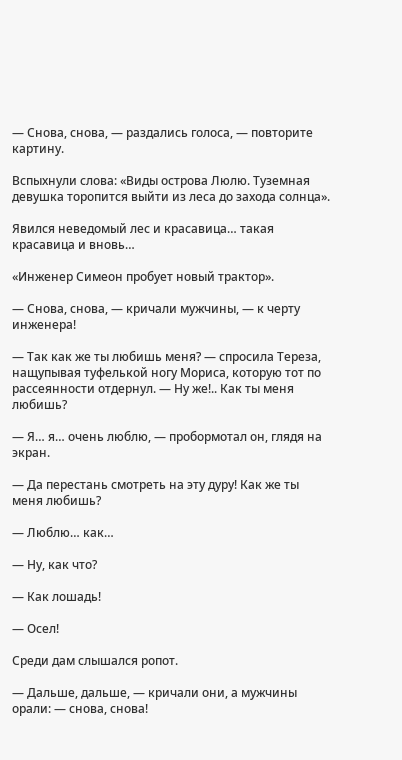— Снова, снова, — раздались голоса, — повторите картину.

Вспыхнули слова: «Виды острова Люлю. Туземная девушка торопится выйти из леса до захода солнца».

Явился неведомый лес и красавица… такая красавица и вновь…

«Инженер Симеон пробует новый трактор».

— Снова, снова, — кричали мужчины, — к черту инженера!

— Так как же ты любишь меня? — спросила Тереза, нащупывая туфелькой ногу Мориса, которую тот по рассеянности отдернул. — Ну же!.. Как ты меня любишь?

— Я… я… очень люблю, — пробормотал он, глядя на экран.

— Да перестань смотреть на эту дуру! Как же ты меня любишь?

— Люблю… как…

— Ну, как что?

— Как лошадь!

— Осел!

Среди дам слышался ропот.

— Дальше, дальше, — кричали они, а мужчины орали: — снова, снова!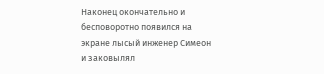Наконец окончательно и бесповоротно появился на экране лысый инженер Симеон и заковылял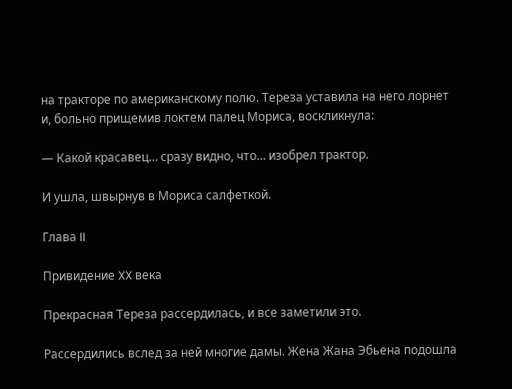на тракторе по американскому полю. Тереза уставила на него лорнет и, больно прищемив локтем палец Мориса, воскликнула:

— Какой красавец… сразу видно, что… изобрел трактор.

И ушла, швырнув в Мориса салфеткой.

Глава II

Привидение XX века

Прекрасная Тереза рассердилась, и все заметили это.

Рассердились вслед за ней многие дамы. Жена Жана Эбьена подошла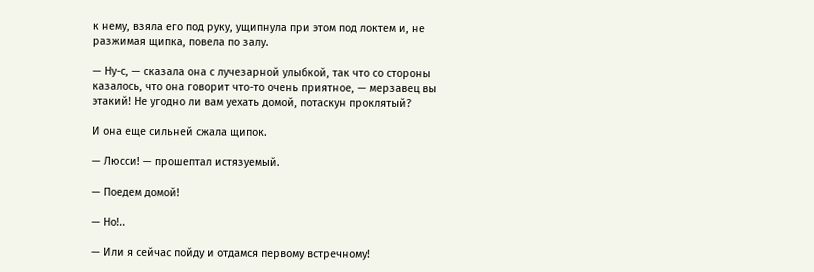к нему, взяла его под руку, ущипнула при этом под локтем и, не разжимая щипка, повела по залу.

— Ну-с, — сказала она с лучезарной улыбкой, так что со стороны казалось, что она говорит что-то очень приятное, — мерзавец вы этакий! Не угодно ли вам уехать домой, потаскун проклятый?

И она еще сильней сжала щипок.

— Люсси! — прошептал истязуемый.

— Поедем домой!

— Но!..

— Или я сейчас пойду и отдамся первому встречному!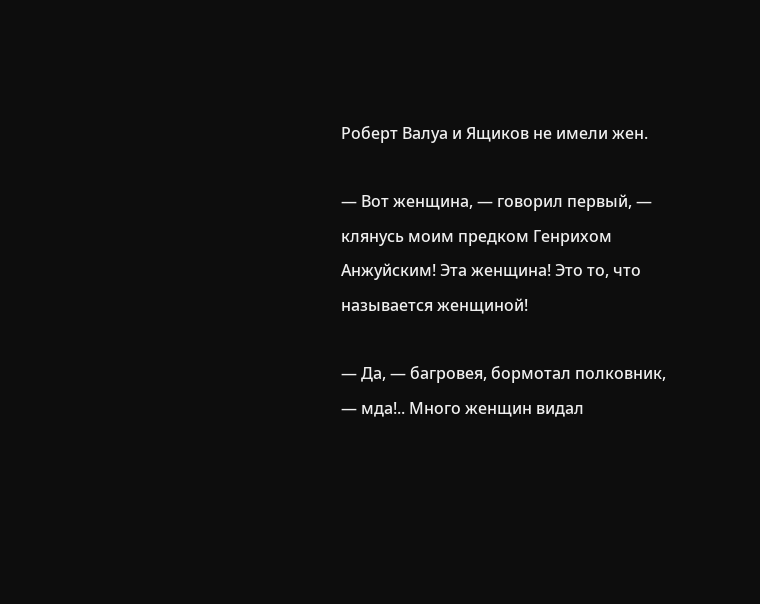Роберт Валуа и Ящиков не имели жен.

— Вот женщина, — говорил первый, — клянусь моим предком Генрихом Анжуйским! Эта женщина! Это то, что называется женщиной!

— Да, — багровея, бормотал полковник, — мда!.. Много женщин видал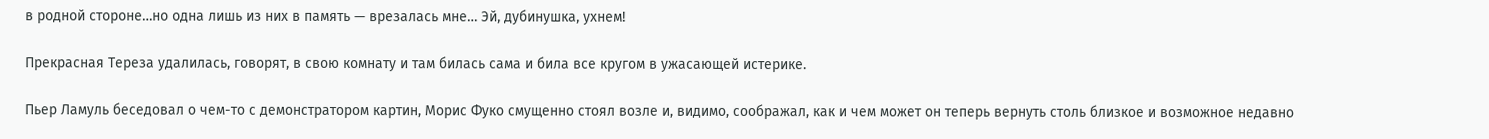в родной стороне…но одна лишь из них в память — врезалась мне… Эй, дубинушка, ухнем!

Прекрасная Тереза удалилась, говорят, в свою комнату и там билась сама и била все кругом в ужасающей истерике.

Пьер Ламуль беседовал о чем-то с демонстратором картин, Морис Фуко смущенно стоял возле и, видимо, соображал, как и чем может он теперь вернуть столь близкое и возможное недавно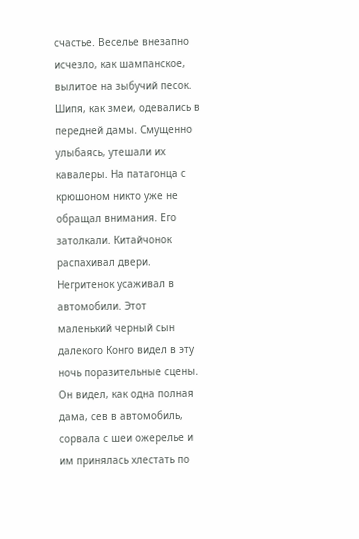счастье. Веселье внезапно исчезло, как шампанское, вылитое на зыбучий песок. Шипя, как змеи, одевались в передней дамы. Смущенно улыбаясь, утешали их кавалеры. На патагонца с крюшоном никто уже не обращал внимания. Его затолкали. Китайчонок распахивал двери. Негритенок усаживал в автомобили. Этот маленький черный сын далекого Конго видел в эту ночь поразительные сцены. Он видел, как одна полная дама, сев в автомобиль, сорвала с шеи ожерелье и им принялась хлестать по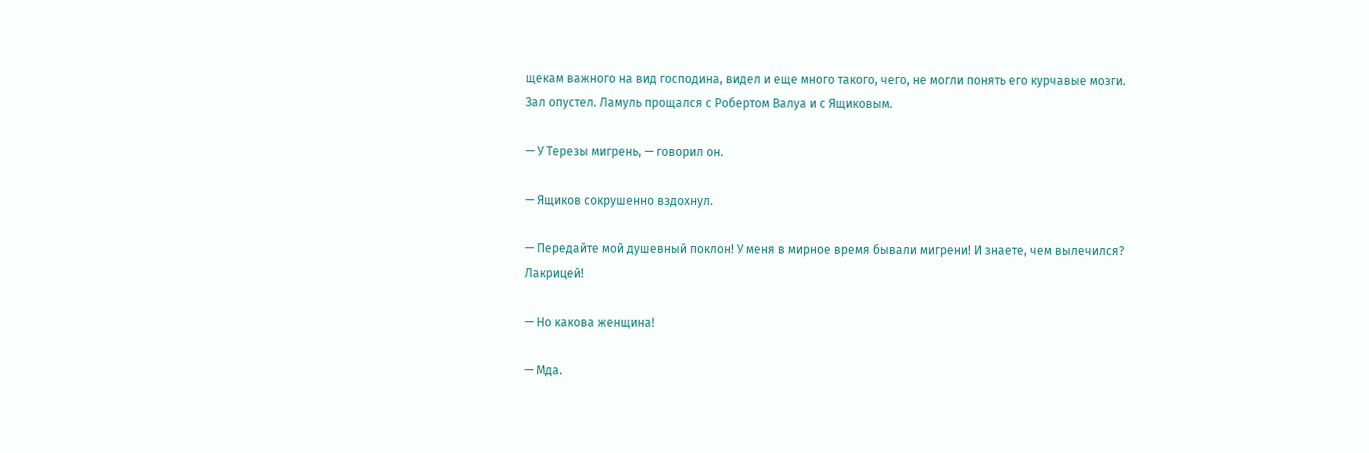щекам важного на вид господина, видел и еще много такого, чего, не могли понять его курчавые мозги. Зал опустел. Ламуль прощался с Робертом Валуа и с Ящиковым.

— У Терезы мигрень, — говорил он.

— Ящиков сокрушенно вздохнул.

— Передайте мой душевный поклон! У меня в мирное время бывали мигрени! И знаете, чем вылечился? Лакрицей!

— Но какова женщина!

— Мда.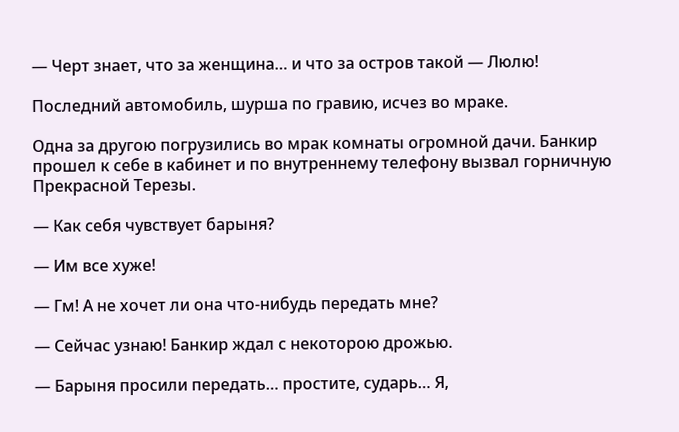— Черт знает, что за женщина… и что за остров такой — Люлю!

Последний автомобиль, шурша по гравию, исчез во мраке.

Одна за другою погрузились во мрак комнаты огромной дачи. Банкир прошел к себе в кабинет и по внутреннему телефону вызвал горничную Прекрасной Терезы.

— Как себя чувствует барыня?

— Им все хуже!

— Гм! А не хочет ли она что-нибудь передать мне?

— Сейчас узнаю! Банкир ждал с некоторою дрожью.

— Барыня просили передать… простите, сударь… Я,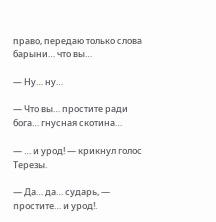право, передаю только слова барыни… что вы…

— Ну… ну…

— Что вы… простите ради бога… гнусная скотина…

— … и урод! — крикнул голос Терезы.

— Да… да… сударь, — простите… и урод!.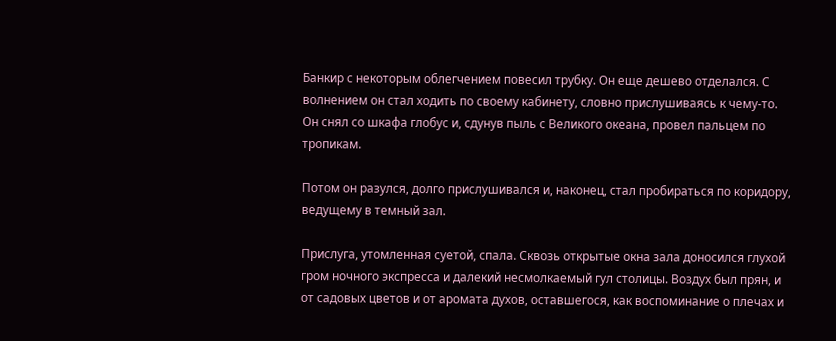Банкир с некоторым облегчением повесил трубку. Он еще дешево отделался. С волнением он стал ходить по своему кабинету, словно прислушиваясь к чему-то. Он снял со шкафа глобус и, сдунув пыль с Великого океана, провел пальцем по тропикам.

Потом он разулся, долго прислушивался и, наконец, стал пробираться по коридору, ведущему в темный зал.

Прислуга, утомленная суетой, спала. Сквозь открытые окна зала доносился глухой гром ночного экспресса и далекий несмолкаемый гул столицы. Воздух был прян, и от садовых цветов и от аромата духов, оставшегося, как воспоминание о плечах и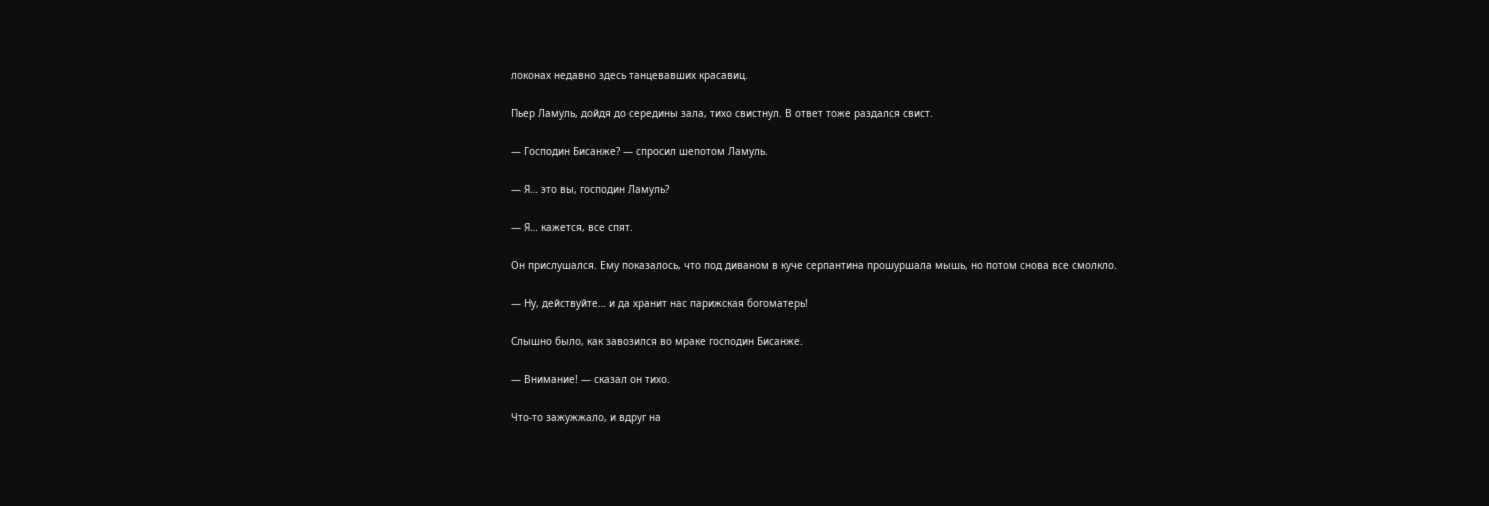локонах недавно здесь танцевавших красавиц.

Пьер Ламуль, дойдя до середины зала, тихо свистнул. В ответ тоже раздался свист.

— Господин Бисанже? — спросил шепотом Ламуль.

— Я… это вы, господин Ламуль?

— Я… кажется, все спят.

Он прислушался. Ему показалось, что под диваном в куче серпантина прошуршала мышь, но потом снова все смолкло.

— Ну, действуйте… и да хранит нас парижская богоматерь!

Слышно было, как завозился во мраке господин Бисанже.

— Внимание! — сказал он тихо.

Что-то зажужжало, и вдруг на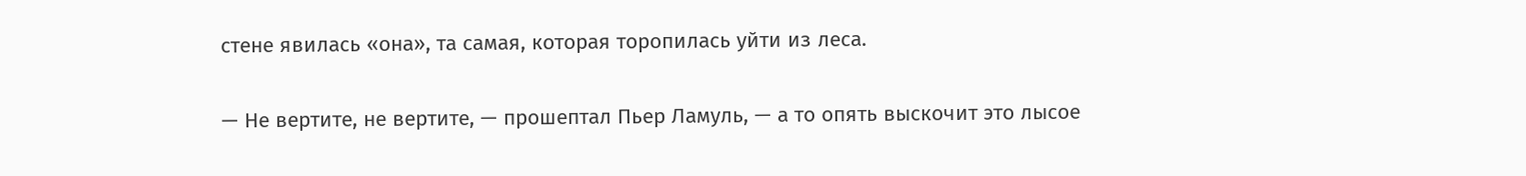стене явилась «она», та самая, которая торопилась уйти из леса.

— Не вертите, не вертите, — прошептал Пьер Ламуль, — а то опять выскочит это лысое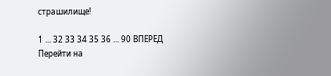страшилище!

1 ... 32 33 34 35 36 ... 90 ВПЕРЕД
Перейти на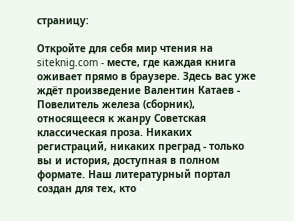страницу:

Откройте для себя мир чтения на siteknig.com - месте, где каждая книга оживает прямо в браузере. Здесь вас уже ждёт произведение Валентин Катаев - Повелитель железа (сборник), относящееся к жанру Советская классическая проза. Никаких регистраций, никаких преград - только вы и история, доступная в полном формате. Наш литературный портал создан для тех, кто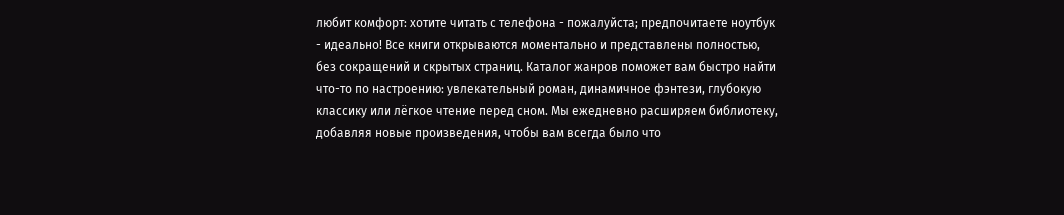любит комфорт: хотите читать с телефона - пожалуйста; предпочитаете ноутбук - идеально! Все книги открываются моментально и представлены полностью, без сокращений и скрытых страниц. Каталог жанров поможет вам быстро найти что-то по настроению: увлекательный роман, динамичное фэнтези, глубокую классику или лёгкое чтение перед сном. Мы ежедневно расширяем библиотеку, добавляя новые произведения, чтобы вам всегда было что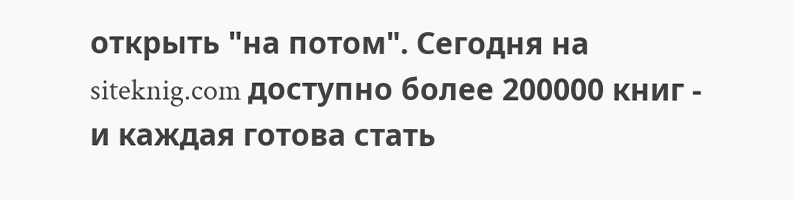открыть "на потом". Сегодня на siteknig.com доступно более 200000 книг - и каждая готова стать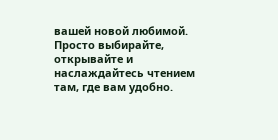вашей новой любимой. Просто выбирайте, открывайте и наслаждайтесь чтением там, где вам удобно.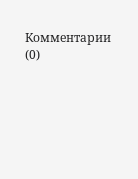Комментарии (0)